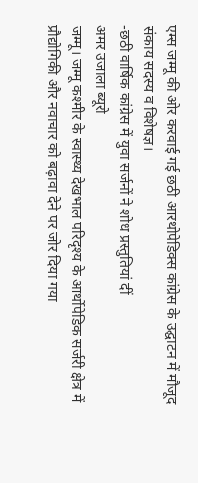एम्स जम्मू की ओर करवाई गई छठी आरथोपेडिक्स कांग्रेस के उद्घाटन में मौजूद संकाय सदस्य व विशेषज्ञ।
-छठी वार्षिक कांग्रेस में युवा सर्जनों ने शोध प्रस्तुतियां दीं
अमर उजाला ब्यूरो
जम्मू। जम्मू कश्मीर के स्वास्थ्य देखभाल परिदृश्य के आर्थोपेडिक सर्जरी क्षेत्र में प्रौद्योगिकी और नवाचार को बढ़ावा देने पर जोर दिया गया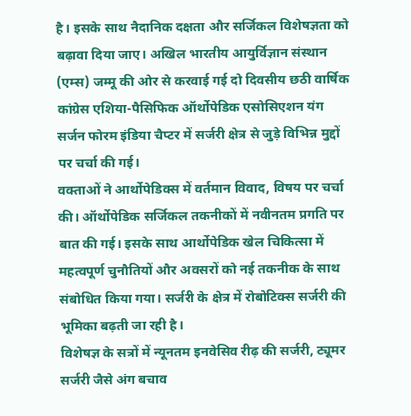है। इसके साथ नैदानिक दक्षता और सर्जिकल विशेषज्ञता को बढ़ावा दिया जाए। अखिल भारतीय आयुर्विज्ञान संस्थान (एम्स) जम्मू की ओर से करवाई गई दो दिवसीय छठी वार्षिक कांग्रेस एशिया-पैसिफिक ऑर्थोपेडिक एसोसिएशन यंग सर्जन फोरम इंडिया चैप्टर में सर्जरी क्षेत्र से जुड़े विभिन्न मुद्दों पर चर्चा की गई।
वक्ताओं ने आर्थोपेडिक्स में वर्तमान विवाद, विषय पर चर्चा की। ऑर्थोपेडिक सर्जिकल तकनीकों में नवीनतम प्रगति पर बात की गई। इसके साथ आर्थोपेडिक खेल चिकित्सा में महत्वपूर्ण चुनौतियों और अवसरों को नई तकनीक के साथ संबोधित किया गया। सर्जरी के क्षेत्र में रोबोटिक्स सर्जरी की भूमिका बढ़ती जा रही है।
विशेषज्ञ के सत्रों में न्यूनतम इनवेसिव रीढ़ की सर्जरी, ट्यूमर सर्जरी जैसे अंग बचाव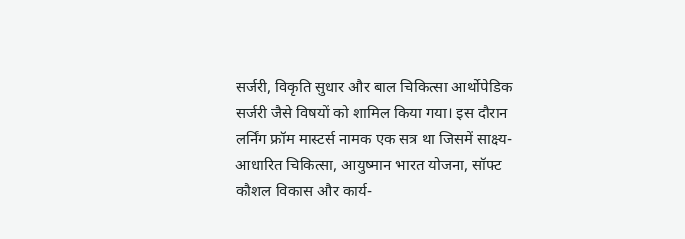सर्जरी, विकृति सुधार और बाल चिकित्सा आर्थोपेडिक सर्जरी जैसे विषयों को शामिल किया गया। इस दौरान लर्निंग फ्रॉम मास्टर्स नामक एक सत्र था जिसमें साक्ष्य-आधारित चिकित्सा, आयुष्मान भारत योजना, सॉफ्ट कौशल विकास और कार्य-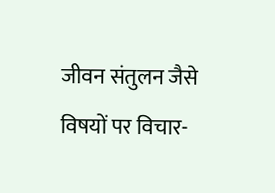जीवन संतुलन जैसे विषयों पर विचार-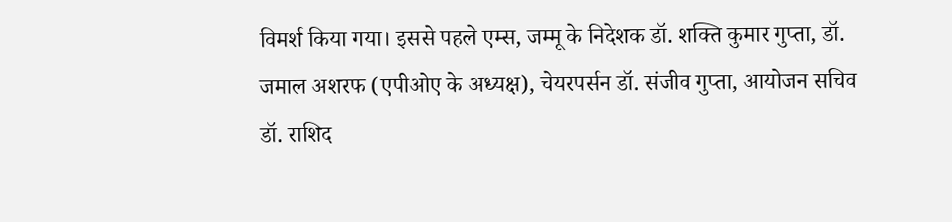विमर्श किया गया। इससे पहले एम्स, जम्मू के निदेशक डॉ. शक्ति कुमार गुप्ता, डॉ. जमाल अशरफ (एपीओए के अध्यक्ष), चेयरपर्सन डॉ. संजीव गुप्ता, आयोजन सचिव डॉ. राशिद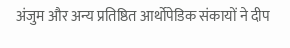अंजुम और अन्य प्रतिष्ठित आर्थोपेडिक संकायों ने दीप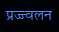प्रज्ज्वलन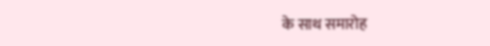के साथ समारोह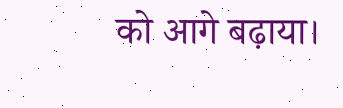को आगे बढ़ाया।